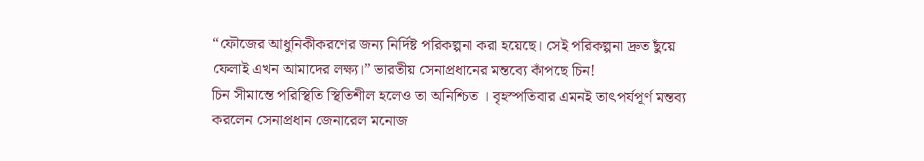“ফৌজের আধুনিকীকরণের জন্য নির্দিষ্ট পরিকল্পনা করা হয়েছে। সেই পরিকল্পনা দ্রুত ছুঁয়ে ফেলাই এখন আমাদের লক্ষ্য।” ভারতীয় সেনাপ্রধানের মন্তব্যে কাঁপছে চিন!
চিন সীমান্তে পরিস্থিতি স্থিতিশীল হলেও তা অনিশ্চিত । বৃহস্পতিবার এমনই তাৎপর্যপূর্ণ মন্তব্য করলেন সেনাপ্রধান জেনারেল মনোজ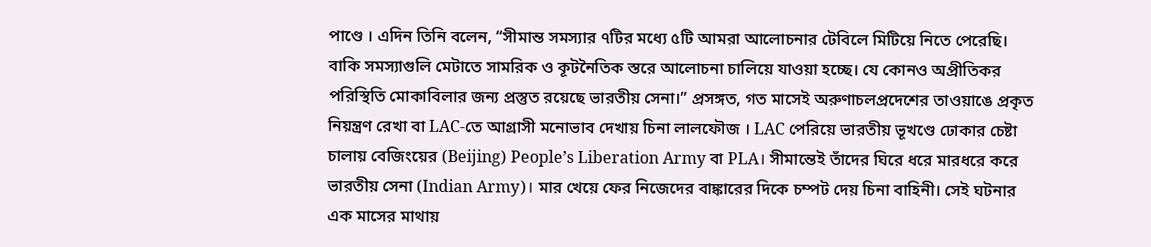পাণ্ডে । এদিন তিনি বলেন, “সীমান্ত সমস্যার ৭টির মধ্যে ৫টি আমরা আলোচনার টেবিলে মিটিয়ে নিতে পেরেছি। বাকি সমস্যাগুলি মেটাতে সামরিক ও কূটনৈতিক স্তরে আলোচনা চালিয়ে যাওয়া হচ্ছে। যে কোনও অপ্রীতিকর পরিস্থিতি মোকাবিলার জন্য প্রস্তুত রয়েছে ভারতীয় সেনা।” প্রসঙ্গত, গত মাসেই অরুণাচলপ্রদেশের তাওয়াঙে প্রকৃত নিয়ন্ত্রণ রেখা বা LAC-তে আগ্রাসী মনোভাব দেখায় চিনা লালফৌজ । LAC পেরিয়ে ভারতীয় ভূখণ্ডে ঢোকার চেষ্টা চালায় বেজিংয়ের (Beijing) People’s Liberation Army বা PLA। সীমান্তেই তাঁদের ঘিরে ধরে মারধরে করে ভারতীয় সেনা (Indian Army)। মার খেয়ে ফের নিজেদের বাঙ্কারের দিকে চম্পট দেয় চিনা বাহিনী। সেই ঘটনার এক মাসের মাথায়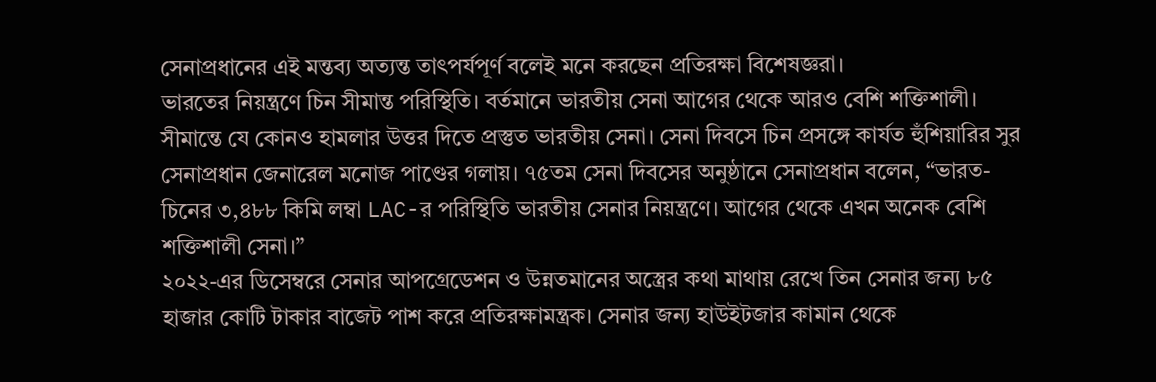সেনাপ্রধানের এই মন্তব্য অত্যন্ত তাৎপর্যপূর্ণ বলেই মনে করছেন প্রতিরক্ষা বিশেষজ্ঞরা।
ভারতের নিয়ন্ত্রণে চিন সীমান্ত পরিস্থিতি। বর্তমানে ভারতীয় সেনা আগের থেকে আরও বেশি শক্তিশালী। সীমান্তে যে কোনও হামলার উত্তর দিতে প্রস্তুত ভারতীয় সেনা। সেনা দিবসে চিন প্রসঙ্গে কার্যত হুঁশিয়ারির সুর সেনাপ্রধান জেনারেল মনোজ পাণ্ডের গলায়। ৭৫তম সেনা দিবসের অনুষ্ঠানে সেনাপ্রধান বলেন, “ভারত-চিনের ৩,৪৮৮ কিমি লম্বা LAC-র পরিস্থিতি ভারতীয় সেনার নিয়ন্ত্রণে। আগের থেকে এখন অনেক বেশি শক্তিশালী সেনা।”
২০২২-এর ডিসেম্বরে সেনার আপগ্রেডেশন ও উন্নতমানের অস্ত্রের কথা মাথায় রেখে তিন সেনার জন্য ৮৫ হাজার কোটি টাকার বাজেট পাশ করে প্রতিরক্ষামন্ত্রক। সেনার জন্য হাউইটজার কামান থেকে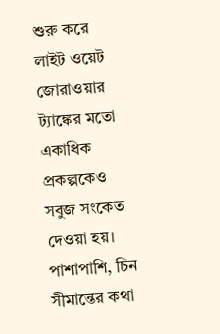শুরু করে লাইট ওয়েট জোরাওয়ার ট্যাঙ্কের মতো একাধিক প্রকল্পকেও সবুজ সংকেত দেওয়া হয়। পাশাপাশি, চিন সীমান্তের কথা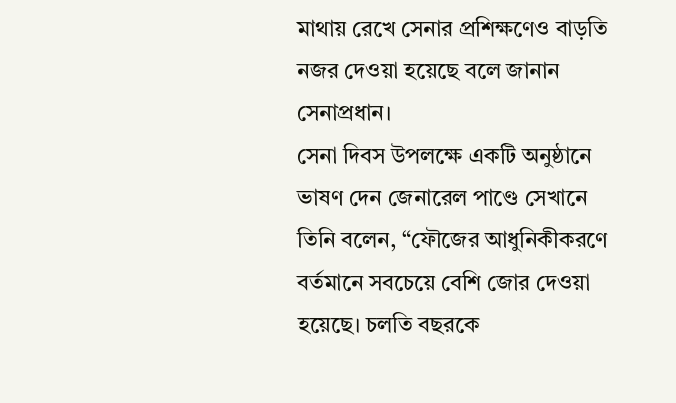মাথায় রেখে সেনার প্রশিক্ষণেও বাড়তি নজর দেওয়া হয়েছে বলে জানান সেনাপ্রধান।
সেনা দিবস উপলক্ষে একটি অনুষ্ঠানে ভাষণ দেন জেনারেল পাণ্ডে সেখানে তিনি বলেন, “ফৌজের আধুনিকীকরণে বর্তমানে সবচেয়ে বেশি জোর দেওয়া হয়েছে। চলতি বছরকে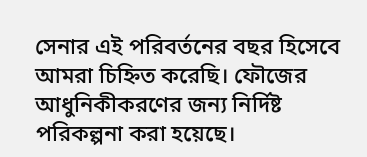সেনার এই পরিবর্তনের বছর হিসেবে আমরা চিহ্নিত করেছি। ফৌজের আধুনিকীকরণের জন্য নির্দিষ্ট পরিকল্পনা করা হয়েছে।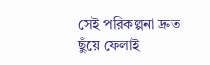সেই পরিকল্পনা দ্রুত ছুঁয়ে ফেলাই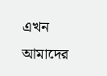এখন আমাদের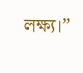লক্ষ্য।”